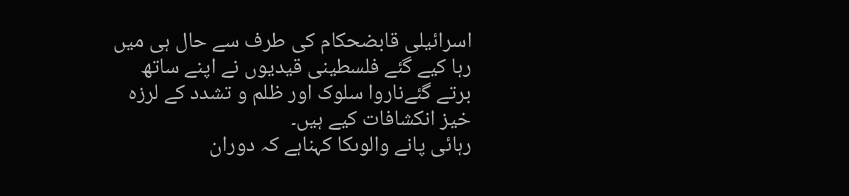اسرائیلی قابضحکام کی طرف سے حال ہی میں رہا کیے گئے فلسطینی قیدیوں نے اپنے ساتھ برتے گئےناروا سلوک اور ظلم و تشدد کے لرزہ خیز انکشافات کیے ہیں۔
رہائی پانے والوںکا کہناہے کہ دوران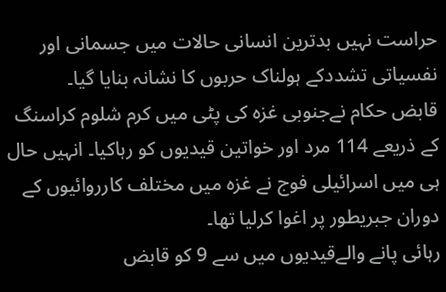حراست نہیں بدترین انسانی حالات میں جسمانی اور نفسیاتی تشددکے ہولناک حربوں کا نشانہ بنایا گیا۔
قابض حکام نےجنوبی غزہ کی پٹی میں کرم شلوم کراسنگ کے ذریعے 114 مرد اور خواتین قیدیوں کو رہاکیا۔ انہیں حال ہی میں اسرائیلی فوج نے غزہ میں مختلف کارروائیوں کے دوران جبریطور پر اغوا کرلیا تھا۔
رہائی پانے والےقیدیوں میں سے 9 کو قابض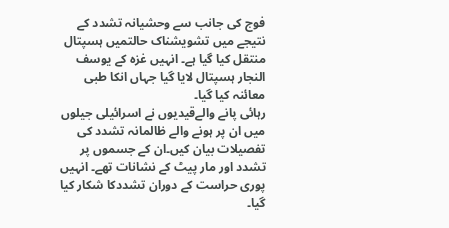فوج کی جانب سے وحشیانہ تشدد کے نتیجے میں تشویشناک حالتمیں ہسپتال منتقل کیا گیا ہے۔ انہیں غزہ کے یوسف النجار ہسپتال لایا گیا جہاں انکا طبی معائنہ کیا گیا۔
رہائی پانے والےقیدیوں نے اسرائیلی جیلوں میں ان پر ہونے والے ظالمانہ تشدد کی تفصیلات بیان کیں۔ان کے جسموں پر تشدد اور مار پیٹ کے نشانات تھے۔ انہیں پوری حراست کے دوران تشددکا شکار کیا گیا۔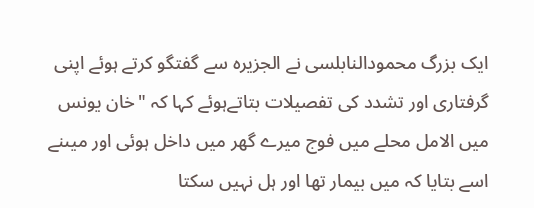ایک بزرگ محمودالنابلسی نے الجزیرہ سے گفتگو کرتے ہوئے اپنی گرفتاری اور تشدد کی تفصیلات بتاتےہوئے کہا کہ "خان یونس میں الامل محلے میں فوج میرے گھر میں داخل ہوئی اور میںنے اسے بتایا کہ میں بیمار تھا اور ہل نہیں سکتا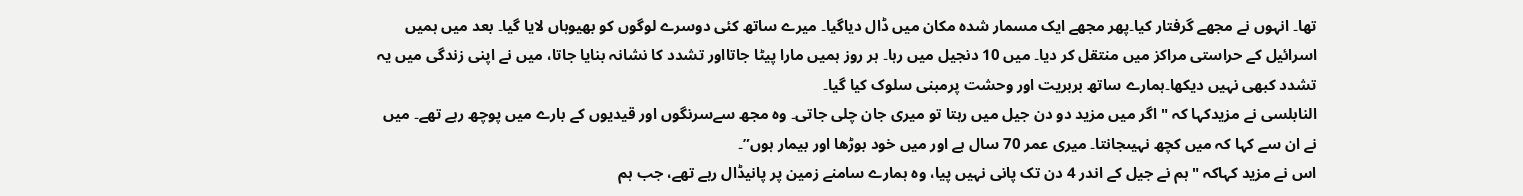تھا۔ انہوں نے مجھے گرفتار کیا۔پھر مجھے ایک مسمار شدہ مکان میں ڈال دیاگیا۔ میرے ساتھ کئی دوسرے لوگوں کو بھیوہاں لایا گیا۔ بعد میں ہمیں اسرائیل کے حراستی مراکز میں منتقل کر دیا۔ میں 10 دنجیل میں رہا۔ ہر روز ہمیں مارا پیٹا جاتااور تشدد کا نشانہ بنایا جاتا، میں نے اپنی زندگی میں یہ تشدد کبھی نہیں دیکھا۔ہمارے ساتھ بربریت اور وحشت پرمبنی سلوک کیا گیا۔
النابلسی نے مزیدکہا کہ "اگر میں مزید دو دن جیل میں رہتا تو میری جان چلی جاتی۔ وہ مجھ سےسرنگوں اور قیدیوں کے بارے میں پوچھ رہے تھے۔ میں نے ان سے کہا کہ میں کچھ نہیںجانتا۔ میری عمر 70 سال ہے اور میں خود بوڑھا اور بیمار ہوں”۔
اس نے مزید کہاکہ "ہم نے جیل کے اندر 4 دن تک پانی نہیں پیا، وہ ہمارے سامنے زمین پر پانیڈال رہے تھے، جب ہم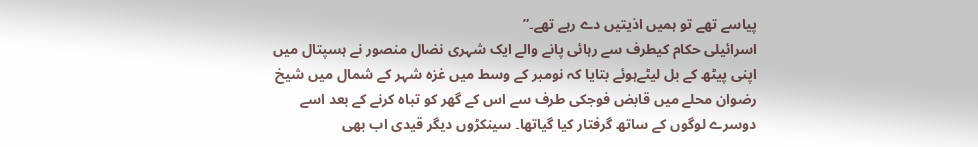پیاسے تھے تو ہمیں اذیتیں دے رہے تھے۔”
اسرائیلی حکام کیطرف سے رہائی پانے والے ایک شہری نضال منصور نے ہسپتال میں اپنی پیٹھ کے بل لیٹےہوئے بتایا کہ نومبر کے وسط میں غزہ شہر کے شمال میں شیخ رضوان محلے میں قابض فوجکی طرف سے اس کے گھر کو تباہ کرنے کے بعد اسے دوسرے لوگوں کے ساتھ گرفتار کیا گیاتھا۔ سینکڑوں دیگر قیدی اب بھی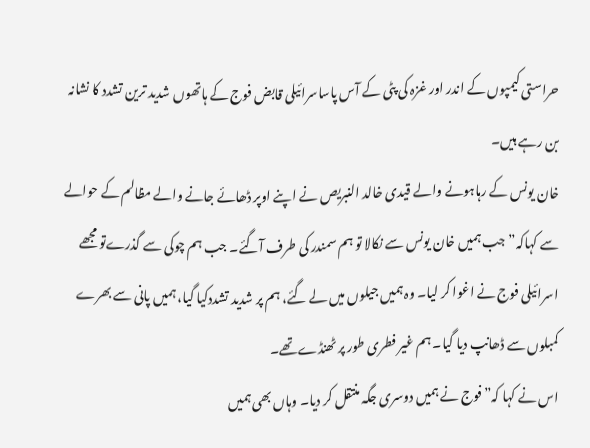حراستی کیمپوں کے اندر اور غزہ کی پٹی کے آس پاساسرائیلی قابض فوج کے ہاتھوں شدید ترین تشدد کا نشانہ بن رہے ہیں۔
خان یونس کے رہاہونے والے قیدی خالد النبریص نے اپنے اوپر ڈھائے جانے والے مظالم کے حوالے سے کہاکہ”جب ہمیں خان یونس سے نکالا تو ہم سمندر کی طرف آگئے۔ جب ہم چوکی سے گذرےتو مجھے اسرائیلی فوج نے اغوا کر لیا۔ وہ ہمیں جیلوں میں لے گئے، ہم پر شدید تشددکیا گیا، ہمیں پانی سے بھرے کمبلوں سے ڈھانپ دیا گیا۔ ہم غیر فطری طور پر ٹھنڈےتھے۔
اس نے کہا کہ”فوج نے ہمیں دوسری جگہ منتقل کر دیا۔ وہاں بھی ہمیں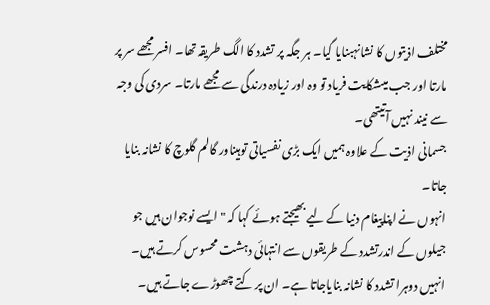مختلف اذیتوں کا نشانہبنایا گیا۔ ہر جگہ پر تشدد کا الگ طریقہ تھا۔ افسر مجھے سر پر مارتا اور جب میںشکایت فریاد تو وہ اور زیادہ درندگی سے مجھے مارتا۔ سردی کی وجہ سے نیند نہیں آتیتھی۔
جسمانی اذیت کے علاوہ ہمیں ایک بڑی نفسیاتی توہیناور گالم گلوچ کا نشانہ بنایا جاتا۔
انہوں نے اپناپیغام دنیا کے لیے بھیجتے ہوئے کہا کہ "ایسے نوجوان ہیں جو جیلوں کے اندرتشدد کے طریقوں سے انتہائی دہشت محسوس کرتے ہیں۔ انہیں دوہرا تشدد کا نشانہ بنایاجاتا ہے۔ ان پر کتے چھوڑے جاتے ہیں۔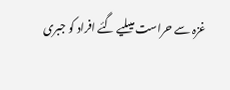غزہ سے حراست میںلیے گئے افراد کو جبری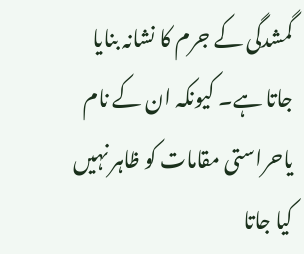گمشدگی کے جرم کا نشانہ بنایا جاتا ہے۔ کیونکہ ان کے نام یاحراستی مقامات کو ظاہر نہیں کیا جاتا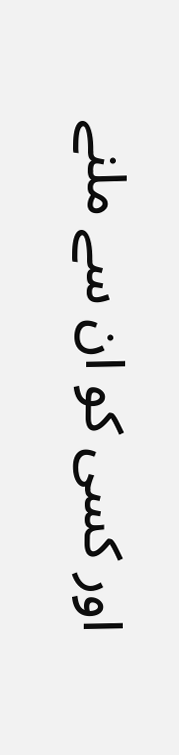اور کسی کو ان سے ملنے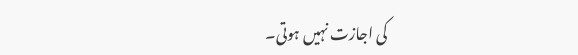کی اجازت نہیں ہوتی۔